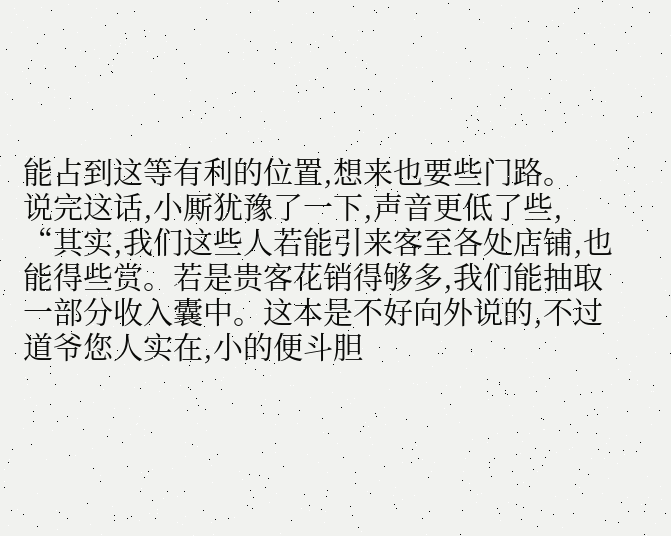能占到这等有利的位置,想来也要些门路。
说完这话,小厮犹豫了一下,声音更低了些,
“其实,我们这些人若能引来客至各处店铺,也能得些赏。若是贵客花销得够多,我们能抽取一部分收入囊中。这本是不好向外说的,不过道爷您人实在,小的便斗胆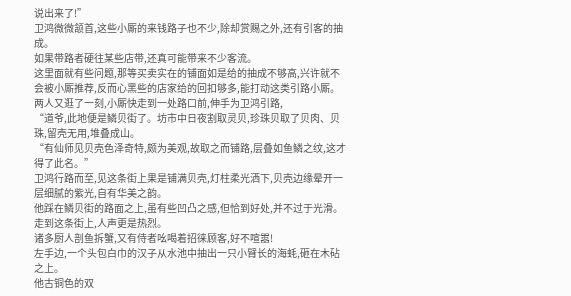说出来了!”
卫鸿微微颔首,这些小厮的来钱路子也不少,除却赏赐之外,还有引客的抽成。
如果带路者硬往某些店带,还真可能带来不少客流。
这里面就有些问题,那等买卖实在的铺面如是给的抽成不够高,兴许就不会被小厮推荐,反而心黑些的店家给的回扣够多,能打动这类引路小厮。
两人又逛了一刻,小厮快走到一处路口前,伸手为卫鸿引路,
“道爷,此地便是鳞贝街了。坊市中日夜割取灵贝,珍珠贝取了贝肉、贝珠,留壳无用,堆叠成山。
“有仙师见贝壳色泽奇特,颇为美观,故取之而铺路,层叠如鱼鳞之纹,这才得了此名。”
卫鸿行路而至,见这条街上果是铺满贝壳,灯柱柔光洒下,贝壳边缘晕开一层细腻的紫光,自有华美之韵。
他踩在鳞贝街的路面之上,虽有些凹凸之感,但恰到好处,并不过于光滑。
走到这条街上,人声更是热烈。
诸多厨人剖鱼拆蟹,又有侍者吆喝着招徕顾客,好不喧嚣!
左手边,一个头包白巾的汉子从水池中抽出一只小臂长的海蚝,砸在木砧之上。
他古铜色的双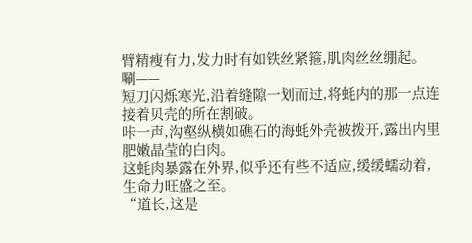臂精瘦有力,发力时有如铁丝紧箍,肌肉丝丝绷起。
唰——
短刀闪烁寒光,沿着缝隙一划而过,将蚝内的那一点连接着贝壳的所在割破。
咔一声,沟壑纵横如礁石的海蚝外壳被拨开,露出内里肥嫩晶莹的白肉。
这蚝肉暴露在外界,似乎还有些不适应,缓缓蠕动着,生命力旺盛之至。
“道长,这是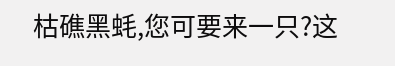枯礁黑蚝,您可要来一只?这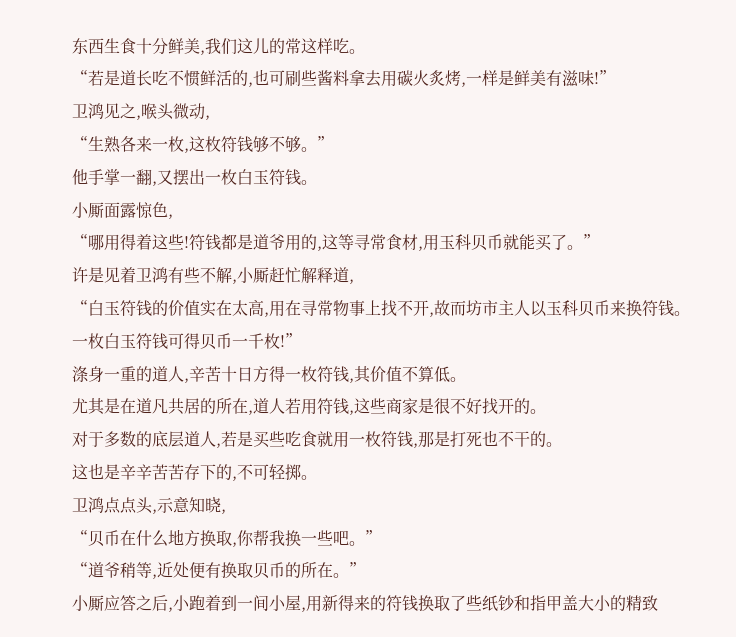东西生食十分鲜美,我们这儿的常这样吃。
“若是道长吃不惯鲜活的,也可刷些酱料拿去用碳火炙烤,一样是鲜美有滋味!”
卫鸿见之,喉头微动,
“生熟各来一枚,这枚符钱够不够。”
他手掌一翻,又摆出一枚白玉符钱。
小厮面露惊色,
“哪用得着这些!符钱都是道爷用的,这等寻常食材,用玉科贝币就能买了。”
许是见着卫鸿有些不解,小厮赶忙解释道,
“白玉符钱的价值实在太高,用在寻常物事上找不开,故而坊市主人以玉科贝币来换符钱。一枚白玉符钱可得贝币一千枚!”
涤身一重的道人,辛苦十日方得一枚符钱,其价值不算低。
尤其是在道凡共居的所在,道人若用符钱,这些商家是很不好找开的。
对于多数的底层道人,若是买些吃食就用一枚符钱,那是打死也不干的。
这也是辛辛苦苦存下的,不可轻掷。
卫鸿点点头,示意知晓,
“贝币在什么地方换取,你帮我换一些吧。”
“道爷稍等,近处便有换取贝币的所在。”
小厮应答之后,小跑着到一间小屋,用新得来的符钱换取了些纸钞和指甲盖大小的精致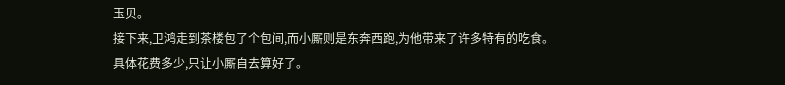玉贝。
接下来,卫鸿走到茶楼包了个包间,而小厮则是东奔西跑,为他带来了许多特有的吃食。
具体花费多少,只让小厮自去算好了。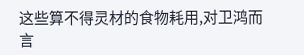这些算不得灵材的食物耗用,对卫鸿而言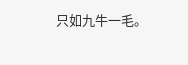只如九牛一毛。